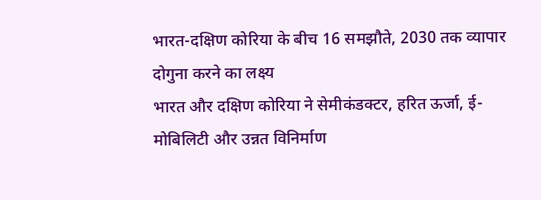भारत-दक्षिण कोरिया के बीच 16 समझौते, 2030 तक व्यापार दोगुना करने का लक्ष्य
भारत और दक्षिण कोरिया ने सेमीकंडक्टर, हरित ऊर्जा, ई-मोबिलिटी और उन्नत विनिर्माण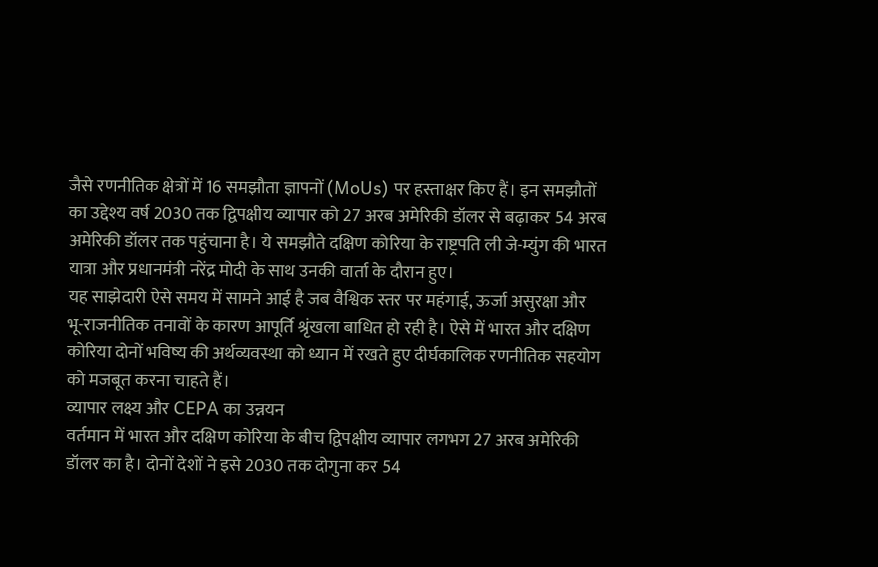जैसे रणनीतिक क्षेत्रों में 16 समझौता ज्ञापनों (MoUs) पर हस्ताक्षर किए हैं। इन समझौतों का उद्देश्य वर्ष 2030 तक द्विपक्षीय व्यापार को 27 अरब अमेरिकी डॉलर से बढ़ाकर 54 अरब अमेरिकी डॉलर तक पहुंचाना है। ये समझौते दक्षिण कोरिया के राष्ट्रपति ली जे-म्युंग की भारत यात्रा और प्रधानमंत्री नरेंद्र मोदी के साथ उनकी वार्ता के दौरान हुए।
यह साझेदारी ऐसे समय में सामने आई है जब वैश्विक स्तर पर महंगाई, ऊर्जा असुरक्षा और भू-राजनीतिक तनावों के कारण आपूर्ति श्रृंखला बाधित हो रही है। ऐसे में भारत और दक्षिण कोरिया दोनों भविष्य की अर्थव्यवस्था को ध्यान में रखते हुए दीर्घकालिक रणनीतिक सहयोग को मजबूत करना चाहते हैं।
व्यापार लक्ष्य और CEPA का उन्नयन
वर्तमान में भारत और दक्षिण कोरिया के बीच द्विपक्षीय व्यापार लगभग 27 अरब अमेरिकी डॉलर का है। दोनों देशों ने इसे 2030 तक दोगुना कर 54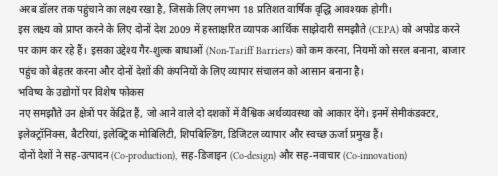अरब डॉलर तक पहुंचाने का लक्ष्य रखा है, जिसके लिए लगभग 18 प्रतिशत वार्षिक वृद्धि आवश्यक होगी।
इस लक्ष्य को प्राप्त करने के लिए दोनों देश 2009 में हस्ताक्षरित व्यापक आर्थिक साझेदारी समझौते (CEPA) को अपग्रेड करने पर काम कर रहे हैं। इसका उद्देश्य गैर-शुल्क बाधाओं (Non-Tariff Barriers) को कम करना, नियमों को सरल बनाना, बाजार पहुंच को बेहतर करना और दोनों देशों की कंपनियों के लिए व्यापार संचालन को आसान बनाना है।
भविष्य के उद्योगों पर विशेष फोकस
नए समझौते उन क्षेत्रों पर केंद्रित हैं, जो आने वाले दो दशकों में वैश्विक अर्थव्यवस्था को आकार देंगे। इनमें सेमीकंडक्टर, इलेक्ट्रॉनिक्स, बैटरियां, इलेक्ट्रिक मोबिलिटी, शिपबिल्डिंग, डिजिटल व्यापार और स्वच्छ ऊर्जा प्रमुख हैं।
दोनों देशों ने सह-उत्पादन (Co-production), सह-डिजाइन (Co-design) और सह-नवाचार (Co-innovation)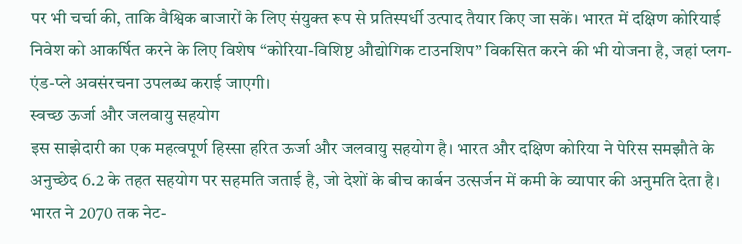पर भी चर्चा की, ताकि वैश्विक बाजारों के लिए संयुक्त रूप से प्रतिस्पर्धी उत्पाद तैयार किए जा सकें। भारत में दक्षिण कोरियाई निवेश को आकर्षित करने के लिए विशेष “कोरिया-विशिष्ट औद्योगिक टाउनशिप” विकसित करने की भी योजना है, जहां प्लग-एंड-प्ले अवसंरचना उपलब्ध कराई जाएगी।
स्वच्छ ऊर्जा और जलवायु सहयोग
इस साझेदारी का एक महत्वपूर्ण हिस्सा हरित ऊर्जा और जलवायु सहयोग है। भारत और दक्षिण कोरिया ने पेरिस समझौते के अनुच्छेद 6.2 के तहत सहयोग पर सहमति जताई है, जो देशों के बीच कार्बन उत्सर्जन में कमी के व्यापार की अनुमति देता है।
भारत ने 2070 तक नेट-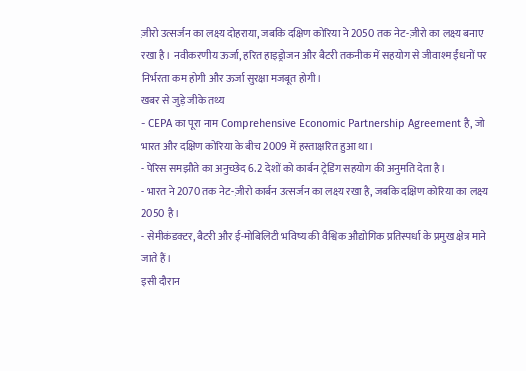ज़ीरो उत्सर्जन का लक्ष्य दोहराया, जबकि दक्षिण कोरिया ने 2050 तक नेट-ज़ीरो का लक्ष्य बनाए रखा है। नवीकरणीय ऊर्जा, हरित हाइड्रोजन और बैटरी तकनीक में सहयोग से जीवाश्म ईंधनों पर निर्भरता कम होगी और ऊर्जा सुरक्षा मजबूत होगी।
खबर से जुड़े जीके तथ्य
- CEPA का पूरा नाम Comprehensive Economic Partnership Agreement है, जो भारत और दक्षिण कोरिया के बीच 2009 में हस्ताक्षरित हुआ था।
- पेरिस समझौते का अनुच्छेद 6.2 देशों को कार्बन ट्रेडिंग सहयोग की अनुमति देता है।
- भारत ने 2070 तक नेट-ज़ीरो कार्बन उत्सर्जन का लक्ष्य रखा है, जबकि दक्षिण कोरिया का लक्ष्य 2050 है।
- सेमीकंडक्टर, बैटरी और ई-मोबिलिटी भविष्य की वैश्विक औद्योगिक प्रतिस्पर्धा के प्रमुख क्षेत्र माने जाते हैं।
इसी दौरान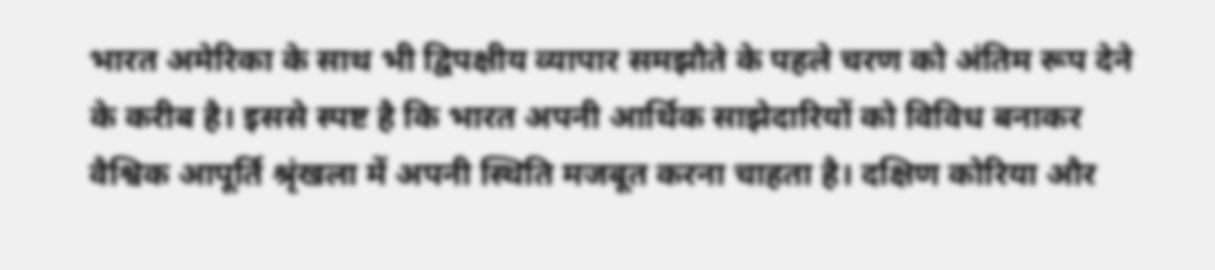भारत अमेरिका के साथ भी द्विपक्षीय व्यापार समझौते के पहले चरण को अंतिम रूप देने के करीब है। इससे स्पष्ट है कि भारत अपनी आर्थिक साझेदारियों को विविध बनाकर वैश्विक आपूर्ति श्रृंखला में अपनी स्थिति मजबूत करना चाहता है। दक्षिण कोरिया और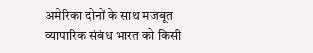अमेरिका दोनों के साथ मजबूत व्यापारिक संबंध भारत को किसी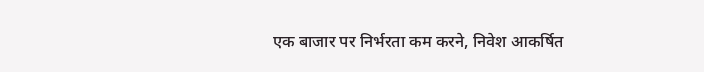एक बाजार पर निर्भरता कम करने, निवेश आकर्षित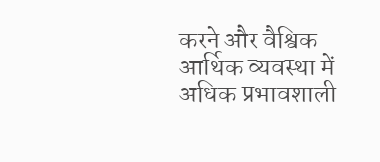करने और वैश्विक आर्थिक व्यवस्था में अधिक प्रभावशाली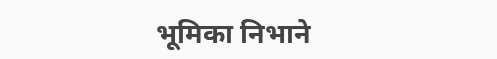भूमिका निभाने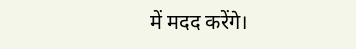में मदद करेंगे।